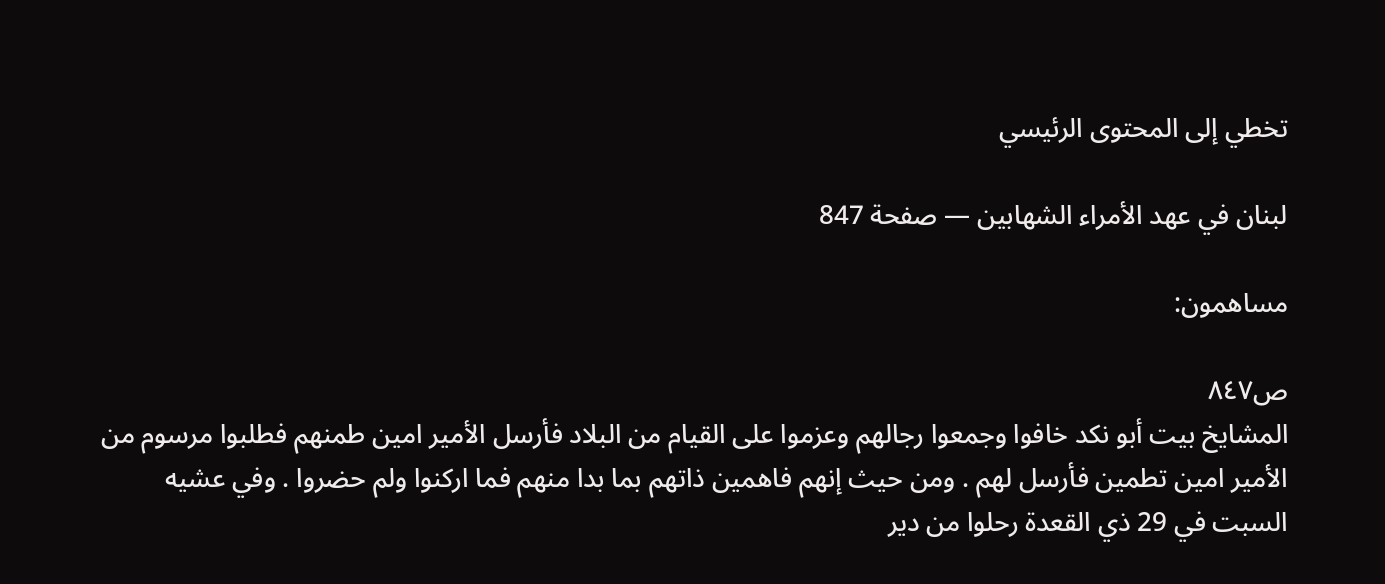تخطي إلى المحتوى الرئيسي

لبنان في عهد الأمراء الشهابين — صفحة 847

مساهمون:

ص٨٤٧
المشايخ بيت أبو نكد خافوا وجمعوا رجالهم وعزموا على القيام من البلاد فأرسل الأمير امين طمنهم فطلبوا مرسوم من الأمير امين تطمين فأرسل لهم . ومن حيث إنهم فاهمين ذاتهم بما بدا منهم فما اركنوا ولم حضروا . وفي عشيه السبت في 29 ذي القعدة رحلوا من دير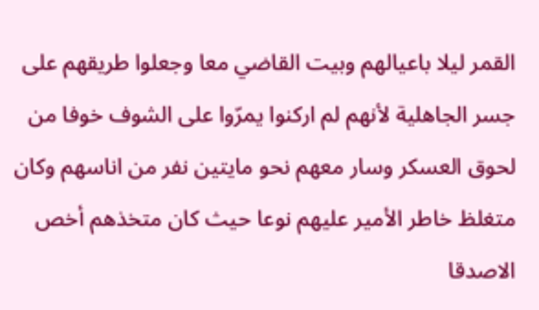القمر ليلا باعيالهم وبيت القاضي معا وجعلوا طريقهم على جسر الجاهلية لأنهم لم اركنوا يمرّوا على الشوف خوفا من لحوق العسكر وسار معهم نحو مايتين نفر من اناسهم وكان متغلظ خاطر الأمير عليهم نوعا حيث كان متخذهم أخص الاصدقا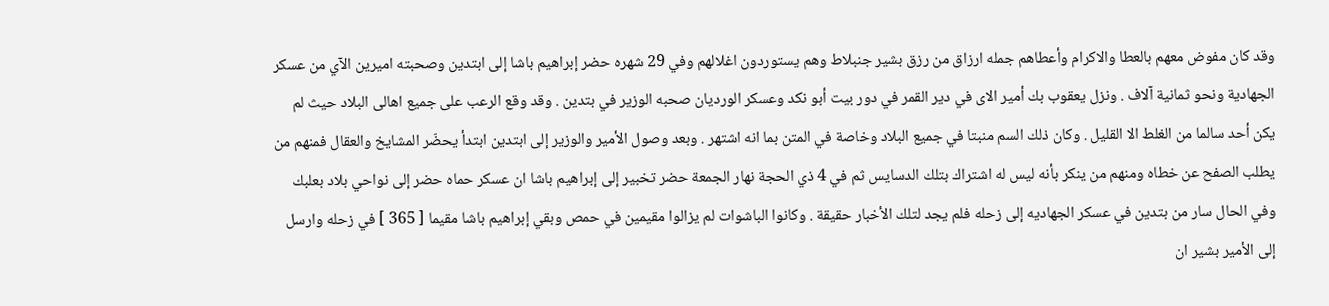وقد كان مفوض معهم بالعطا والاكرام وأعطاهم جمله ارزاق من رزق بشير جنبلاط وهم يستوردون اغلالهم وفي 29 شهره حضر إبراهيم باشا إلى ابتدين وصحبته اميرين الآي من عسكر الجهادية ونحو ثمانية آلاف . ونزل يعقوب بك أمير الاى في دير القمر في دور بيت أبو نكد وعسكر الورديان صحبه الوزير في بتدين . وقد وقع الرعب على جميع اهالى البلاد حيث لم يكن أحد سالما من الغلط الا القليل . وكان ذلك السم منبتا في جميع البلاد وخاصة في المتن بما انه اشتهر . وبعد وصول الأمير والوزير إلى ابتدين ابتدأ يحضّر المشايخ والعقال فمنهم من يطلب الصفح عن خطاه ومنهم من ينكر بأنه ليس له اشتراك بتلك الدسايس ثم في 4 ذي الحجة نهار الجمعة حضر تخبير إلى إبراهيم باشا ان عسكر حماه حضر إلى نواحي بلاد بعلبك وفي الحال سار من بتدين في عسكر الجهاديه إلى زحله فلم يجد لتلك الأخبار حقيقة . وكانوا الباشوات لم يزالوا مقيمين في حمص وبقي إبراهيم باشا مقيما [ 365 ] في زحله وارسل إلى الأمير بشير ان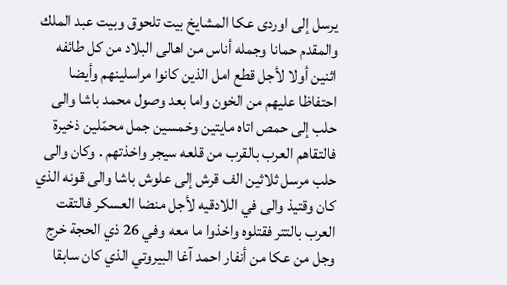يرسل إلى اوردى عكا المشايخ بيت تلحوق وبيت عبد الملك والمقدم حمانا وجمله أناس من اهالى البلاد من كل طائفه اثنين أولا لأجل قطع امل الذين كانوا مراسلينهم وأيضا احتفاظا عليهم من الخون واما بعد وصول محمد باشا والى حلب إلى حمص اتاه مايتين وخمسين جمل محمّلين ذخيرة فالتقاهم العرب بالقرب من قلعه سيجر واخذتهم . وكان والى حلب مرسل ثلاثين الف قرش إلى علوش باشا والى قونه الذي كان وقتيذ والى في اللادقيه لأجل منضا العسكر فالتقت العرب بالتتر فقتلوه واخذوا ما معه وفي 26 ذي الحجة خرج وجل من عكا من أنفار احمد آغا البيروتي الذي كان سابقا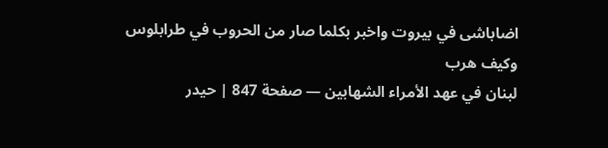اضاباشى في بيروت واخبر بكلما صار من الحروب في طرابلوس وكيف هرب
لبنان في عهد الأمراء الشهابين — صفحة 847 | حيدر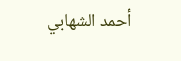أحمد الشهابي